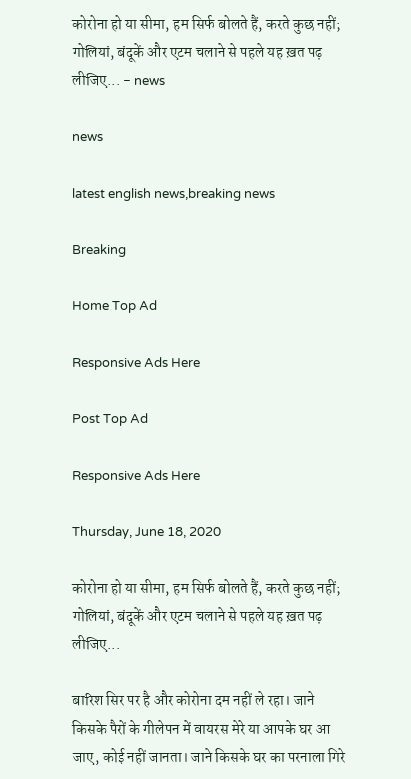कोरोना हो या सीमा, हम सिर्फ बोलते हैं, करते कुछ नहीं; गोलियां, बंदूकें और एटम चलाने से पहले यह ख़त पढ़ लीजिए... - news

news

latest english news,breaking news

Breaking

Home Top Ad

Responsive Ads Here

Post Top Ad

Responsive Ads Here

Thursday, June 18, 2020

कोरोना हो या सीमा, हम सिर्फ बोलते हैं, करते कुछ नहीं; गोलियां, बंदूकें और एटम चलाने से पहले यह ख़त पढ़ लीजिए...

बारिश सिर पर है और कोरोना दम नहीं ले रहा। जाने किसके पैरों के गीलेपन में वायरस मेरे या आपके घर आ जाए, कोई नहीं जानता। जाने किसके घर का परनाला गिरे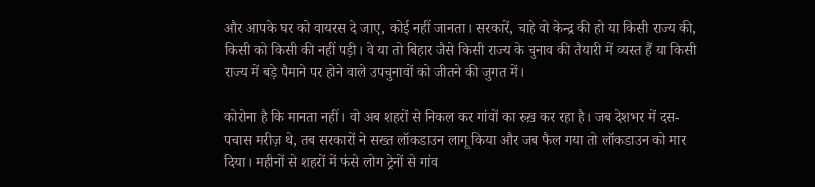और आपके घर को वायरस दे जाए, कोई नहीं जानता। सरकारें, चाहे वो केन्द्र की हो या किसी राज्य की, किसी को किसी की नहीं पड़ी। वे या तो बिहार जैसे किसी राज्य के चुनाव की तैयारी में व्यस्त हैं या किसी राज्य में बड़े पैमाने पर होने वाले उपचुनावों को जीतने की जुगत में।

कोरोना है कि मानता नहीं। वो अब शहरों से निकल कर गांवों का रुख़ कर रहा है। जब देशभर में दस-पचास मरीज़ थे, तब सरकारों ने सख्त लॉकडाउन लागू किया और जब फैल गया तो लॉकडाउन को मार दिया। महीनों से शहरों में फंसे लोग ट्रेनों से गांव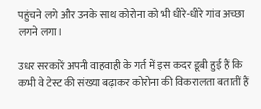पहुंचने लगे और उनके साथ कोरोना को भी धीरे-धीरे गांव अच्छा लगने लगा।

उधर सरकारें अपनी वाहवाही के गर्त में इस कदर डूबी हुई हैं कि कभी वे टेस्ट की संख्या बढ़ाकर कोरोना की विकरालता बतातीं हैं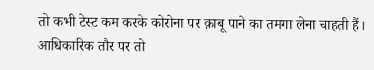तो कभी टेस्ट कम करके कोरोना पर क़ाबू पाने का तमगा लेना चाहती हैं। आधिकारिक तौर पर तो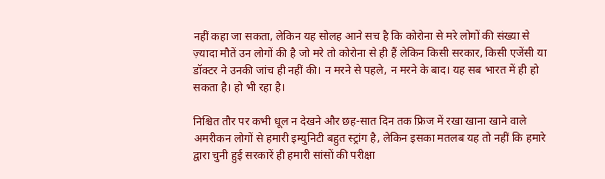नहीं कहा जा सकता, लेकिन यह सोलह आने सच है कि कोरोना से मरे लोगों की संख्या से ज़्यादा मौतें उन लोगों की है जो मरे तो कोरोना से ही हैं लेकिन किसी सरकार, किसी एजेंसी या डॉक्टर ने उनकी जांच ही नहीं की। न मरने से पहले, न मरने के बाद। यह सब भारत में ही हो सकता है। हो भी रहा है।

निश्चित तौर पर कभी धूल न देखने और छह-सात दिन तक फ्रिज में रखा खाना खाने वाले अमरीकन लोगों से हमारी इम्युनिटी बहुत स्ट्रांग है, लेकिन इसका मतलब यह तो नहीं कि हमारे द्वारा चुनी हुई सरकारें ही हमारी सांसों की परीक्षा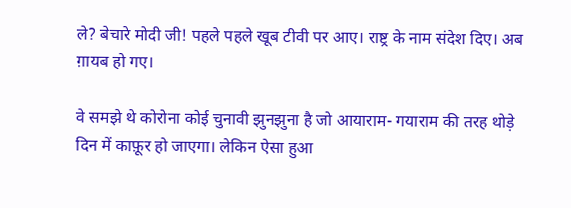ले? बेचारे मोदी जी! पहले पहले खूब टीवी पर आए। राष्ट्र के नाम संदेश दिए। अब ग़ायब हो गए।

वे समझे थे कोरोना कोई चुनावी झुनझुना है जो आयाराम- गयाराम की तरह थोड़े दिन में काफ़ूर हो जाएगा। लेकिन ऐसा हुआ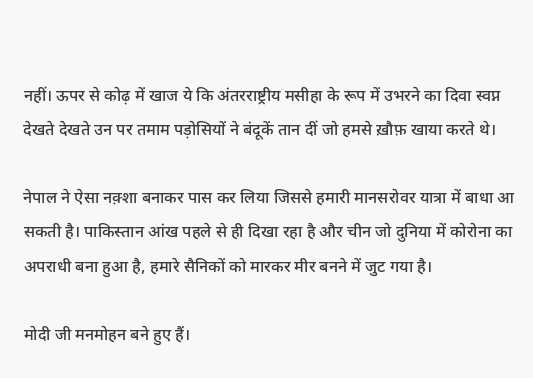नहीं। ऊपर से कोढ़ में खाज ये कि अंतरराष्ट्रीय मसीहा के रूप में उभरने का दिवा स्वप्न देखते देखते उन पर तमाम पड़ोसियों ने बंदूकें तान दीं जो हमसे ख़ौफ़ खाया करते थे।

नेपाल ने ऐसा नक़्शा बनाकर पास कर लिया जिससे हमारी मानसरोवर यात्रा में बाधा आ सकती है। पाकिस्तान आंख पहले से ही दिखा रहा है और चीन जो दुनिया में कोरोना का अपराधी बना हुआ है, हमारे सैनिकों को मारकर मीर बनने में जुट गया है।

मोदी जी मनमोहन बने हुए हैं।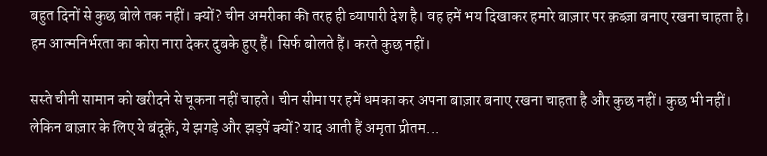बहुत दिनों से कुछ बोले तक नहीं। क्यों? चीन अमरीका की तरह ही व्यापारी देश है। वह हमें भय दिखाकर हमारे बाज़ार पर क़ब्ज़ा बनाए रखना चाहता है। हम आत्मनिर्भरता का कोरा नारा देकर दुबके हुए हैं। सिर्फ बोलते हैं। करते कुछ नहीं।

सस्ते चीनी सामान को खरीदने से चूकना नहीं चाहते। चीन सीमा पर हमें धमका कर अपना बाज़ार बनाए रखना चाहता है और कुछ नहीं। कुछ भी नहीं। लेकिन बाज़ार के लिए ये बंदूक़ें, ये झगड़े और झड़पें क्यों? याद आती हैं अमृता प्रीतम...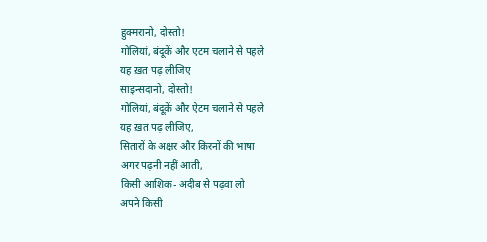हुक्मरानो, दोस्तो!
गोलियां, बंदूकें और एटम चलाने से पहले
यह ख़त पढ़ लीजिए
साइन्सदानो, दोस्तो!
गोलियां, बंदूक़ें और ऐटम चलाने से पहले
यह ख़त पढ़ लीजिए,
सितारों के अक्षर और किरनों की भाषा
अगर पढ़नी नहीं आती,
किसी आशिक- अदीब से पढ़वा लो
अपने किसी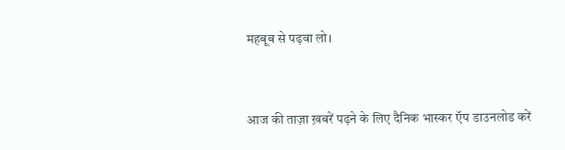महबूब से पढ़वा लो।



आज की ताज़ा ख़बरें पढ़ने के लिए दैनिक भास्कर ऍप डाउनलोड करें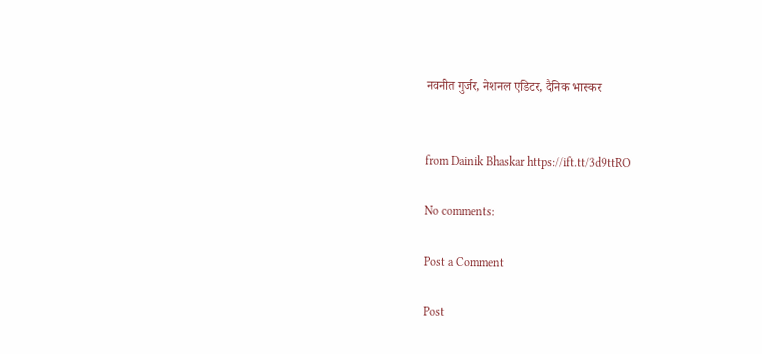नवनीत गुर्जर, नेशनल एडिटर, दैनिक भास्कर


from Dainik Bhaskar https://ift.tt/3d9ttRO

No comments:

Post a Comment

Post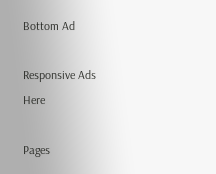Bottom Ad

Responsive Ads Here

Pages